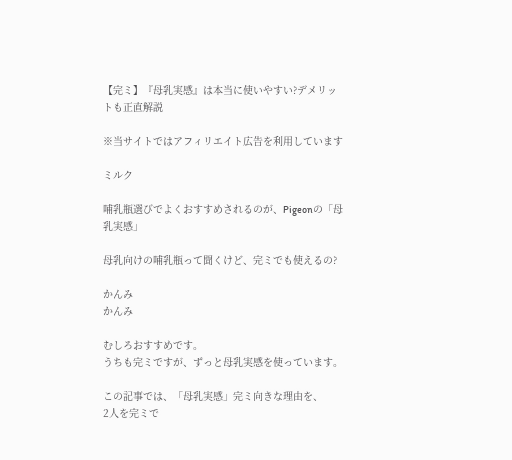【完ミ】『母乳実感』は本当に使いやすい?デメリットも正直解説

※当サイトではアフィリエイト広告を利用しています

ミルク

哺乳瓶選びでよくおすすめされるのが、Pigeonの「母乳実感」

母乳向けの哺乳瓶って聞くけど、完ミでも使えるの?

かんみ
かんみ

むしろおすすめです。
うちも完ミですが、ずっと母乳実感を使っています。

この記事では、「母乳実感」完ミ向きな理由を、
2人を完ミで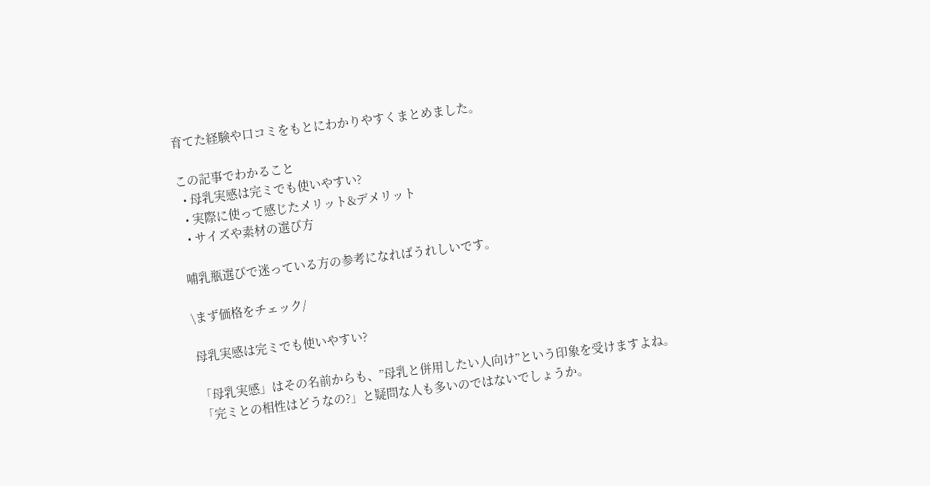育てた経験や口コミをもとにわかりやすくまとめました。

この記事でわかること
  • 母乳実感は完ミでも使いやすい?
  • 実際に使って感じたメリット&デメリット
  • サイズや素材の選び方

哺乳瓶選びで迷っている方の参考になればうれしいです。

\まず価格をチェック/

母乳実感は完ミでも使いやすい?

「母乳実感」はその名前からも、”母乳と併用したい人向け”という印象を受けますよね。
「完ミとの相性はどうなの?」と疑問な人も多いのではないでしょうか。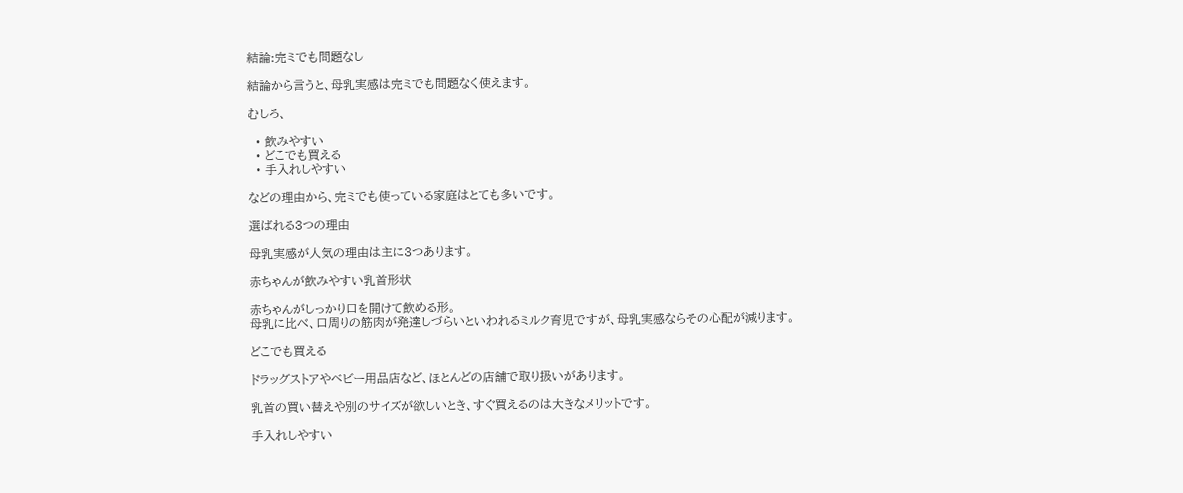結論:完ミでも問題なし

結論から言うと、母乳実感は完ミでも問題なく使えます。

むしろ、

  • 飲みやすい
  • どこでも買える
  • 手入れしやすい

などの理由から、完ミでも使っている家庭はとても多いです。

選ばれる3つの理由

母乳実感が人気の理由は主に3つあります。

赤ちゃんが飲みやすい乳首形状

赤ちゃんがしっかり口を開けて飲める形。
母乳に比べ、口周りの筋肉が発達しづらいといわれるミルク育児ですが、母乳実感ならその心配が減ります。

どこでも買える

ドラッグストアやベビー用品店など、ほとんどの店舗で取り扱いがあります。

乳首の買い替えや別のサイズが欲しいとき、すぐ買えるのは大きなメリットです。

手入れしやすい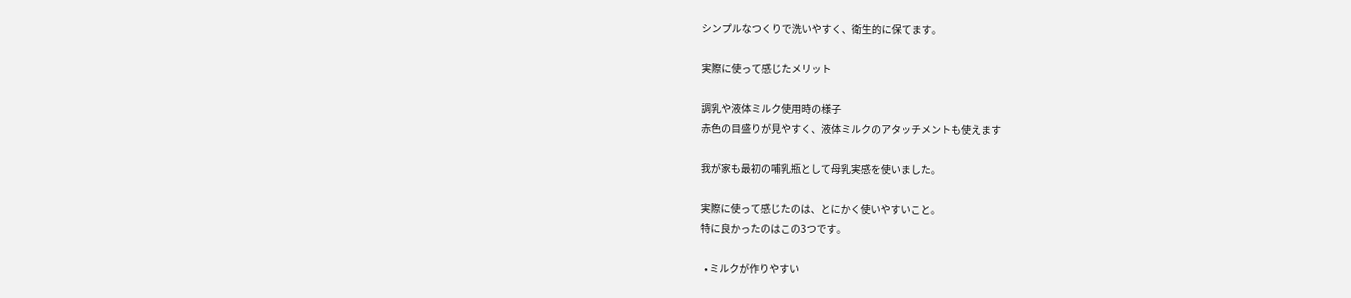シンプルなつくりで洗いやすく、衛生的に保てます。

実際に使って感じたメリット

調乳や液体ミルク使用時の様子
赤色の目盛りが見やすく、液体ミルクのアタッチメントも使えます

我が家も最初の哺乳瓶として母乳実感を使いました。

実際に使って感じたのは、とにかく使いやすいこと。
特に良かったのはこの3つです。

  • ミルクが作りやすい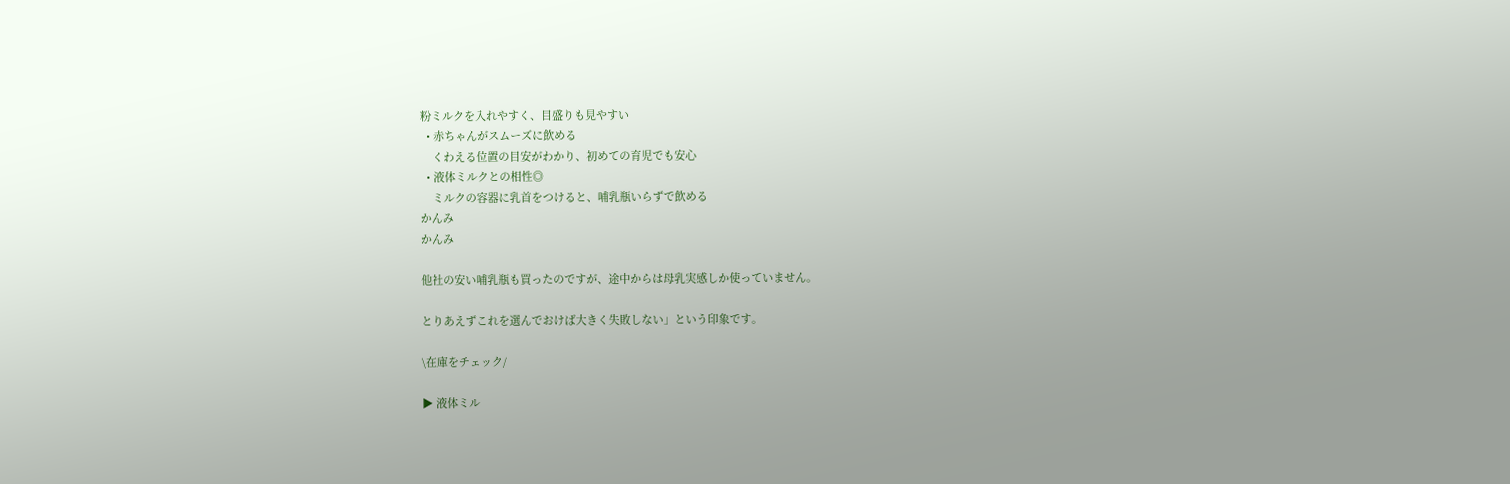粉ミルクを入れやすく、目盛りも見やすい
  • 赤ちゃんがスムーズに飲める
    くわえる位置の目安がわかり、初めての育児でも安心
  • 液体ミルクとの相性◎
    ミルクの容器に乳首をつけると、哺乳瓶いらずで飲める
かんみ
かんみ

他社の安い哺乳瓶も買ったのですが、途中からは母乳実感しか使っていません。

とりあえずこれを選んでおけば大きく失敗しない」という印象です。

\在庫をチェック/

▶ 液体ミル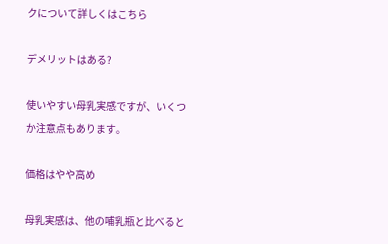クについて詳しくはこちら

デメリットはある?

使いやすい母乳実感ですが、いくつか注意点もあります。

価格はやや高め

母乳実感は、他の哺乳瓶と比べると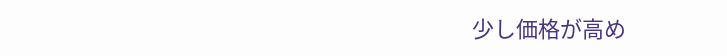少し価格が高め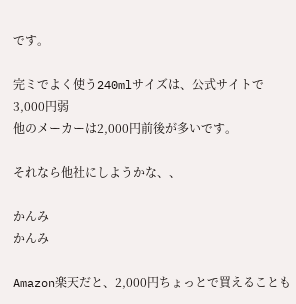です。

完ミでよく使う240mlサイズは、公式サイトで3,000円弱
他のメーカーは2,000円前後が多いです。

それなら他社にしようかな、、

かんみ
かんみ

Amazon楽天だと、2,000円ちょっとで買えることも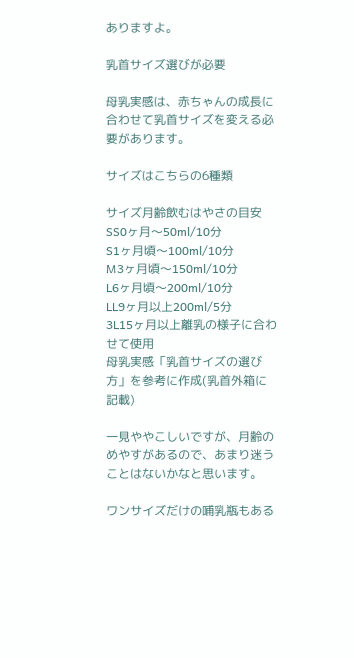ありますよ。

乳首サイズ選びが必要

母乳実感は、赤ちゃんの成長に合わせて乳首サイズを変える必要があります。

サイズはこちらの6種類

サイズ月齢飲むはやさの目安
SS0ヶ月〜50ml/10分
S1ヶ月頃〜100ml/10分
M3ヶ月頃〜150ml/10分
L6ヶ月頃〜200ml/10分
LL9ヶ月以上200ml/5分
3L15ヶ月以上離乳の様子に合わせて使用
母乳実感「乳首サイズの選び方」を参考に作成(乳首外箱に記載)

一見ややこしいですが、月齢のめやすがあるので、あまり迷うことはないかなと思います。

ワンサイズだけの哺乳瓶もある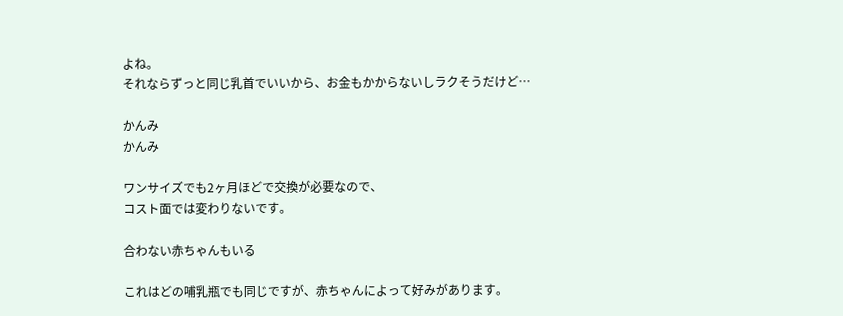よね。
それならずっと同じ乳首でいいから、お金もかからないしラクそうだけど…

かんみ
かんみ

ワンサイズでも2ヶ月ほどで交換が必要なので、
コスト面では変わりないです。

合わない赤ちゃんもいる

これはどの哺乳瓶でも同じですが、赤ちゃんによって好みがあります。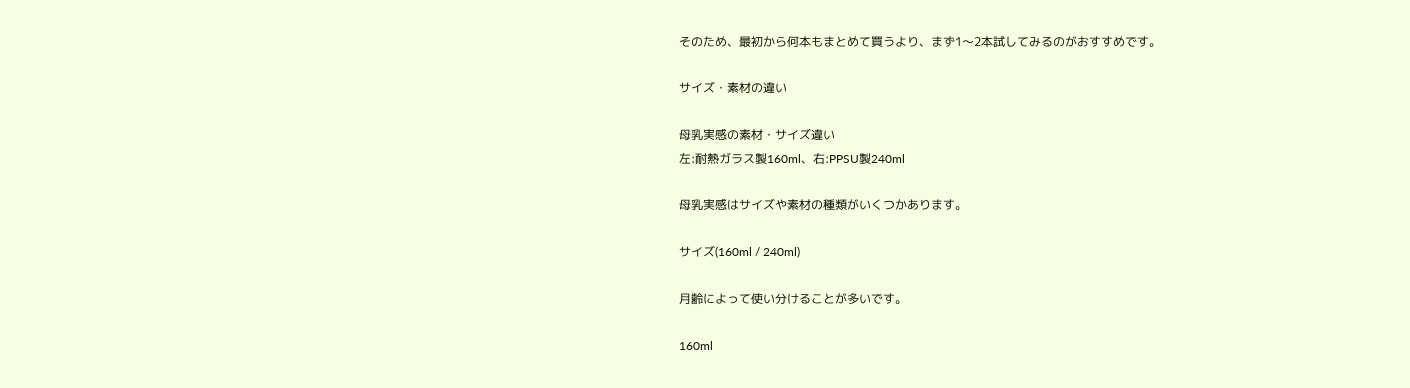そのため、最初から何本もまとめて買うより、まず1〜2本試してみるのがおすすめです。

サイズ・素材の違い

母乳実感の素材・サイズ違い
左:耐熱ガラス製160ml、右:PPSU製240ml

母乳実感はサイズや素材の種類がいくつかあります。

サイズ(160ml / 240ml)

月齢によって使い分けることが多いです。

160ml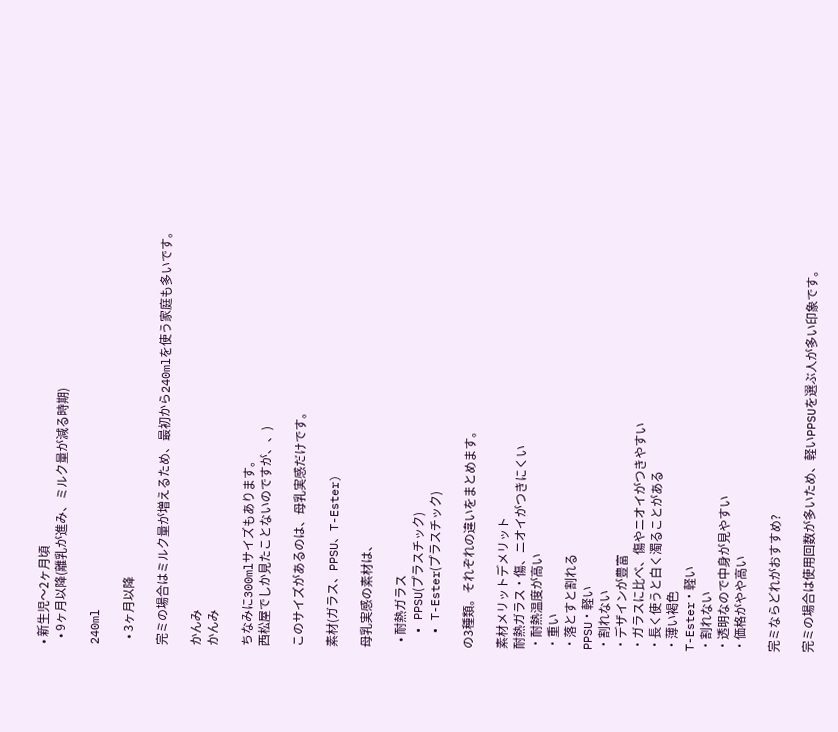• 新生児〜2ヶ月頃
  • 9ヶ月以降(離乳が進み、ミルク量が減る時期)

240ml

  • 3ヶ月以降

完ミの場合はミルク量が増えるため、最初から240mlを使う家庭も多いです。

かんみ
かんみ

ちなみに300mlサイズもあります。
西松屋でしか見たことないのですが、、)

このサイズがあるのは、母乳実感だけです。

素材(ガラス、PPSU、T-Ester)

母乳実感の素材は、

  • 耐熱ガラス
  • PPSU(プラスチック)
  • T-Ester(プラスチック)

の3種類。それぞれの違いをまとめます。

素材メリットデメリット
耐熱ガラス・傷、ニオイがつきにくい
・耐熱温度が高い
・重い
・落とすと割れる
PPSU・軽い
・割れない
・デザインが豊富
・ガラスに比べ、傷やニオイがつきやすい
・長く使うと白く濁ることがある
・薄い褐色
T-Ester・軽い
・割れない
・透明なので中身が見やすい
・価格がやや高い

完ミならどれがおすすめ?

完ミの場合は使用回数が多いため、軽いPPSUを選ぶ人が多い印象です。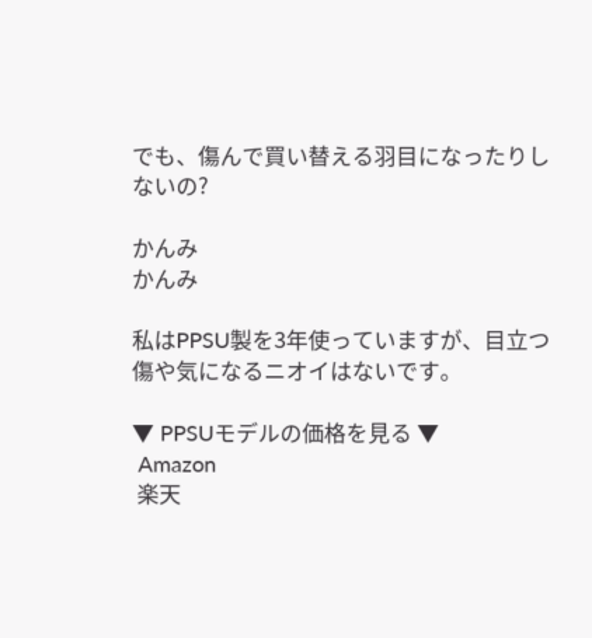でも、傷んで買い替える羽目になったりしないの?

かんみ
かんみ

私はPPSU製を3年使っていますが、目立つ傷や気になるニオイはないです。

▼ PPSUモデルの価格を見る ▼
 Amazon
 楽天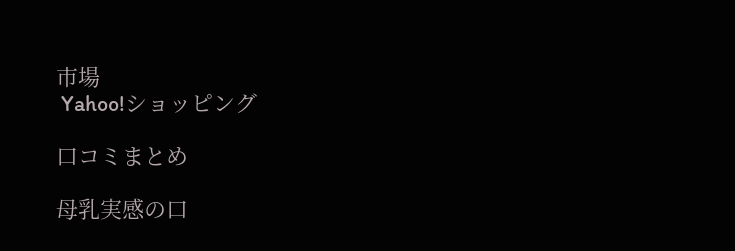市場
 Yahoo!ショッピング

口コミまとめ

母乳実感の口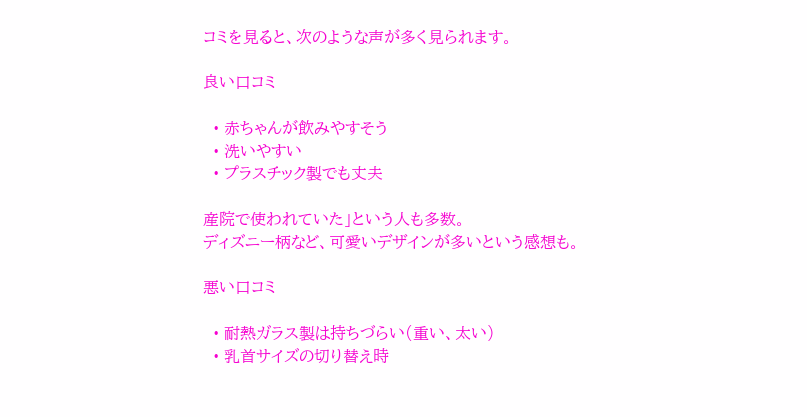コミを見ると、次のような声が多く見られます。

良い口コミ

  • 赤ちゃんが飲みやすそう
  • 洗いやすい
  • プラスチック製でも丈夫

産院で使われていた」という人も多数。
ディズニー柄など、可愛いデザインが多いという感想も。

悪い口コミ

  • 耐熱ガラス製は持ちづらい(重い、太い)
  • 乳首サイズの切り替え時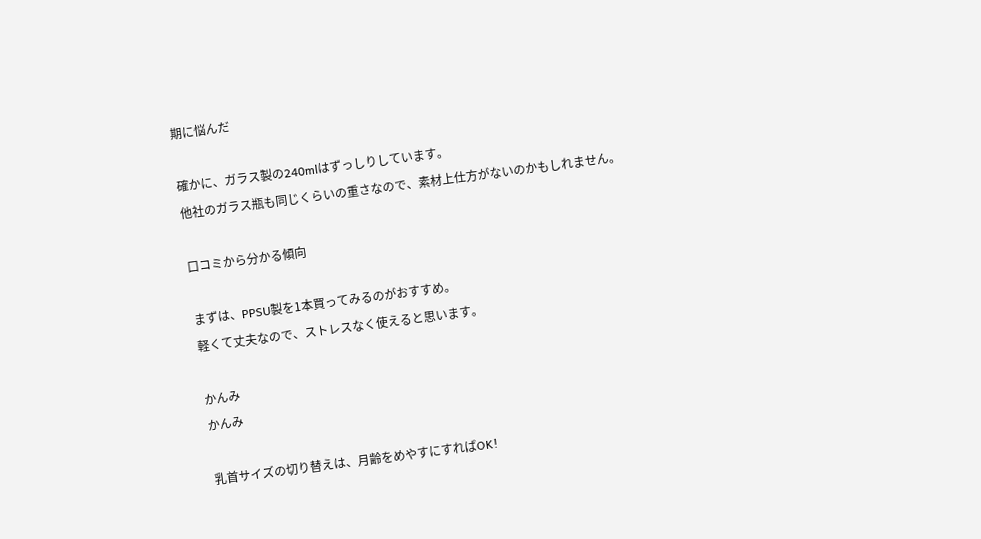期に悩んだ

確かに、ガラス製の240mlはずっしりしています。
他社のガラス瓶も同じくらいの重さなので、素材上仕方がないのかもしれません。

口コミから分かる傾向

まずは、PPSU製を1本買ってみるのがおすすめ。
軽くて丈夫なので、ストレスなく使えると思います。

かんみ
かんみ

乳首サイズの切り替えは、月齢をめやすにすればOK!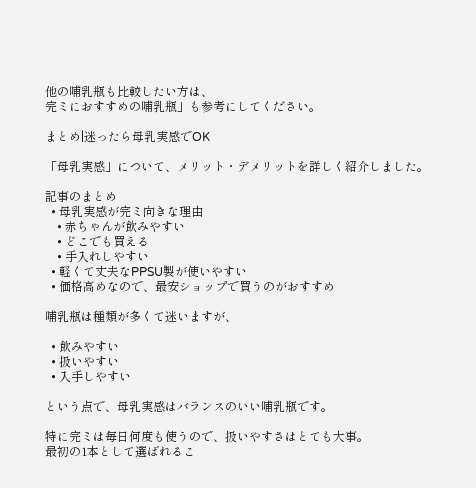他の哺乳瓶も比較したい方は、
完ミにおすすめの哺乳瓶」も参考にしてください。

まとめ|迷ったら母乳実感でOK

「母乳実感」について、メリット・デメリットを詳しく紹介しました。

記事のまとめ
  • 母乳実感が完ミ向きな理由
    • 赤ちゃんが飲みやすい
    • どこでも買える
    • 手入れしやすい
  • 軽くて丈夫なPPSU製が使いやすい
  • 価格高めなので、最安ショップで買うのがおすすめ

哺乳瓶は種類が多くて迷いますが、

  • 飲みやすい
  • 扱いやすい
  • 入手しやすい

という点で、母乳実感はバランスのいい哺乳瓶です。

特に完ミは毎日何度も使うので、扱いやすさはとても大事。
最初の1本として選ばれるこ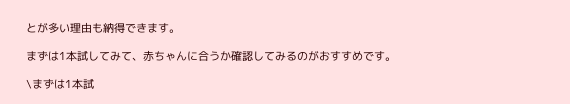とが多い理由も納得できます。

まずは1本試してみて、赤ちゃんに合うか確認してみるのがおすすめです。

\まずは1本試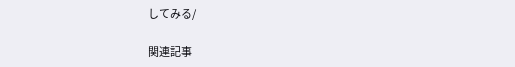してみる/

関連記事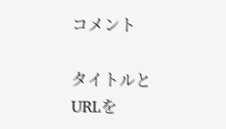コメント

タイトルとURLを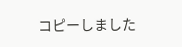コピーしました